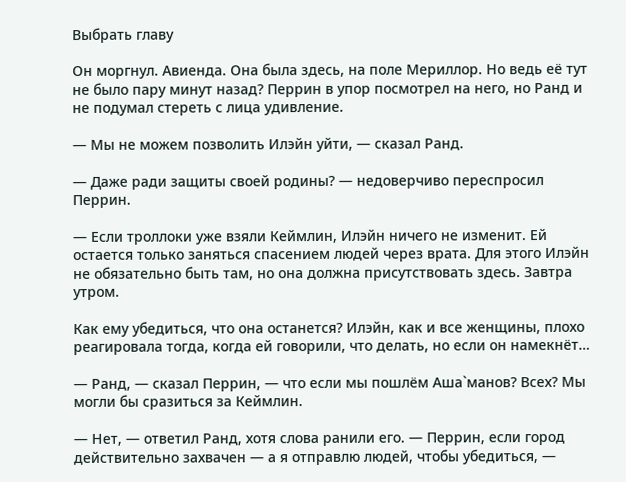Выбрать главу

Он моргнул. Авиенда. Она была здесь, на поле Мериллор. Но ведь её тут не было пару минут назад? Перрин в упор посмотрел на него, но Ранд и не подумал стереть с лица удивление.

— Мы не можем позволить Илэйн уйти, — сказал Ранд.

— Даже ради защиты своей родины? — недоверчиво переспросил Перрин.

— Если троллоки уже взяли Кеймлин, Илэйн ничего не изменит. Ей остается только заняться спасением людей через врата. Для этого Илэйн не обязательно быть там, но она должна присутствовать здесь. Завтра утром.

Как ему убедиться, что она останется? Илэйн, как и все женщины, плохо реагировала тогда, когда ей говорили, что делать, но если он намекнёт…

— Ранд, — сказал Перрин, — что если мы пошлём Аша`манов? Всех? Мы могли бы сразиться за Кеймлин.

— Нет, — ответил Ранд, хотя слова ранили его. — Перрин, если город действительно захвачен — а я отправлю людей, чтобы убедиться, —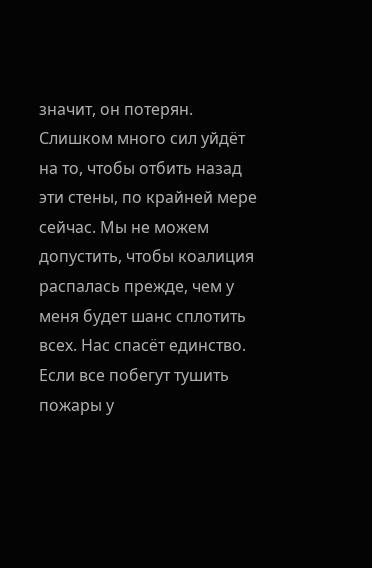значит, он потерян. Слишком много сил уйдёт на то, чтобы отбить назад эти стены, по крайней мере сейчас. Мы не можем допустить, чтобы коалиция распалась прежде, чем у меня будет шанс сплотить всех. Нас спасёт единство. Если все побегут тушить пожары у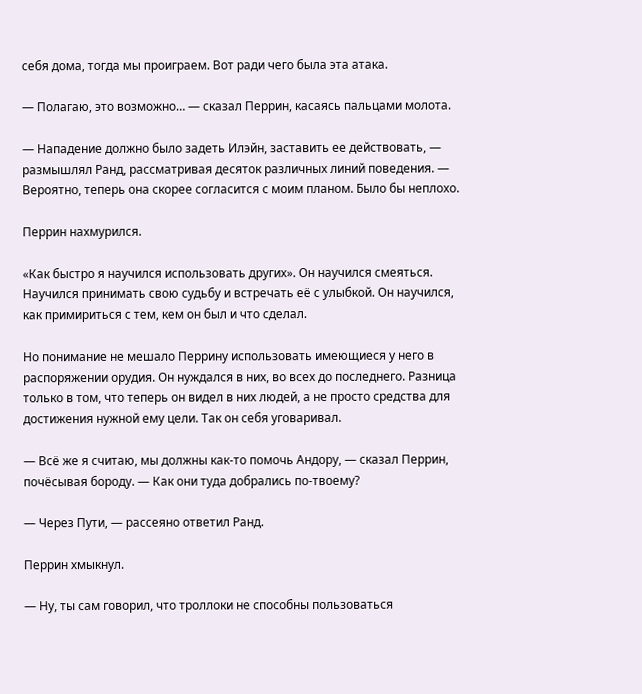себя дома, тогда мы проиграем. Вот ради чего была эта атака.

— Полагаю, это возможно… — сказал Перрин, касаясь пальцами молота.

— Нападение должно было задеть Илэйн, заставить ее действовать, — размышлял Ранд, рассматривая десяток различных линий поведения. — Вероятно, теперь она скорее согласится с моим планом. Было бы неплохо.

Перрин нахмурился.

«Как быстро я научился использовать других». Он научился смеяться. Научился принимать свою судьбу и встречать её с улыбкой. Он научился, как примириться с тем, кем он был и что сделал.

Но понимание не мешало Перрину использовать имеющиеся у него в распоряжении орудия. Он нуждался в них, во всех до последнего. Разница только в том, что теперь он видел в них людей, а не просто средства для достижения нужной ему цели. Так он себя уговаривал.

— Всё же я считаю, мы должны как-то помочь Андору, — сказал Перрин, почёсывая бороду. — Как они туда добрались по-твоему?

— Через Пути, — рассеяно ответил Ранд.

Перрин хмыкнул.

— Ну, ты сам говорил, что троллоки не способны пользоваться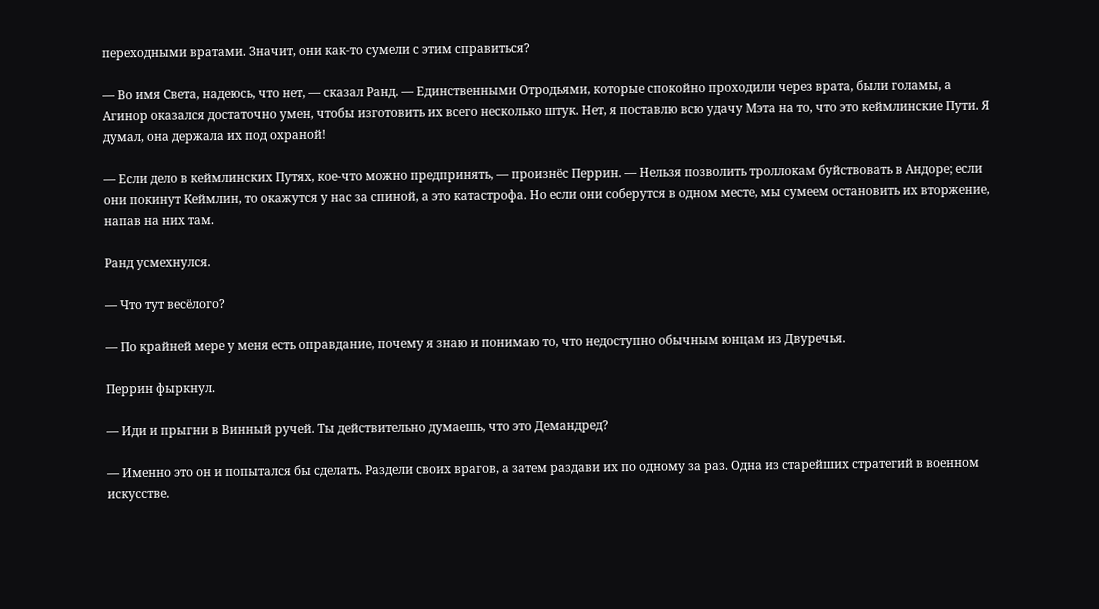переходными вратами. Значит, они как-то сумели с этим справиться?

— Во имя Света, надеюсь, что нет, — сказал Ранд. — Единственными Отродьями, которые спокойно проходили через врата, были голамы, а Агинор оказался достаточно умен, чтобы изготовить их всего несколько штук. Нет, я поставлю всю удачу Мэта на то, что это кеймлинские Пути. Я думал, она держала их под охраной!

— Если дело в кеймлинских Путях, кое-что можно предпринять, — произнёс Перрин. — Нельзя позволить троллокам буйствовать в Андоре; если они покинут Кеймлин, то окажутся у нас за спиной, а это катастрофа. Но если они соберутся в одном месте, мы сумеем остановить их вторжение, напав на них там.

Ранд усмехнулся.

— Что тут весёлого?

— По крайней мере у меня есть оправдание, почему я знаю и понимаю то, что недоступно обычным юнцам из Двуречья.

Перрин фыркнул.

— Иди и прыгни в Винный ручей. Ты действительно думаешь, что это Демандред?

— Именно это он и попытался бы сделать. Раздели своих врагов, а затем раздави их по одному за раз. Одна из старейших стратегий в военном искусстве.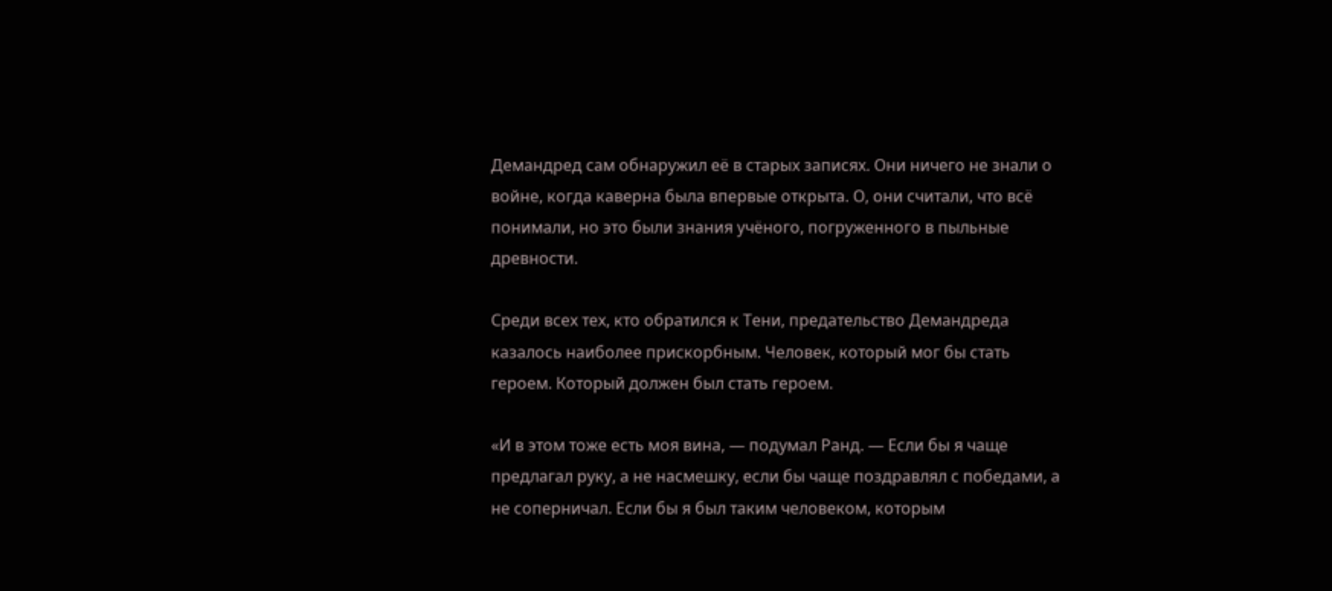Демандред сам обнаружил её в старых записях. Они ничего не знали о войне, когда каверна была впервые открыта. О, они считали, что всё понимали, но это были знания учёного, погруженного в пыльные древности.

Среди всех тех, кто обратился к Тени, предательство Демандреда казалось наиболее прискорбным. Человек, который мог бы стать героем. Который должен был стать героем.

«И в этом тоже есть моя вина, — подумал Ранд. — Если бы я чаще предлагал руку, а не насмешку, если бы чаще поздравлял с победами, а не соперничал. Если бы я был таким человеком, которым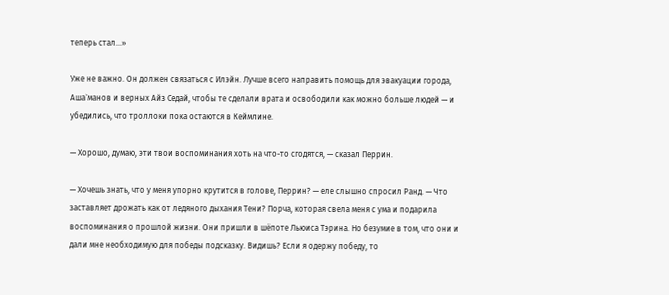теперь стал…»

Уже не важно. Он должен связаться с Илэйн. Лучше всего направить помощь для эвакуации города, Аша`манов и верных Айз Седай, чтобы те сделали врата и освободили как можно больше людей — и убедились, что троллоки пока остаются в Кеймлине.

— Хорошо, думаю, эти твои воспоминания хоть на что-то сгодятся, — сказал Перрин.

— Хочешь знать, что у меня упорно крутится в голове, Перрин? — еле слышно спросил Ранд. — Что заставляет дрожать как от ледяного дыхания Тени? Порча, которая свела меня с ума и подарила воспоминания о прошлой жизни. Они пришли в шёпоте Льюиса Тэрина. Но безумие в том, что они и дали мне необходимую для победы подсказку. Видишь? Если я одержу победу, то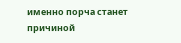именно порча станет причиной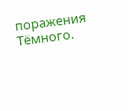поражения Тёмного.